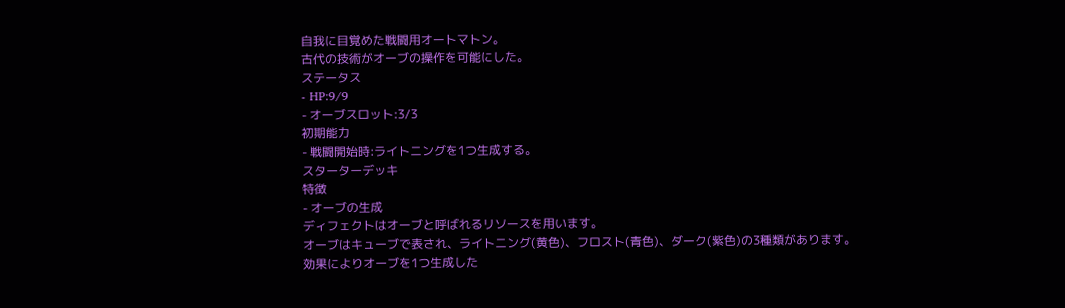自我に目覚めた戦闘用オートマトン。
古代の技術がオーブの操作を可能にした。
ステータス
- HP:9/9
- オーブスロット:3/3
初期能力
- 戦闘開始時:ライトニングを1つ生成する。
スターターデッキ
特徴
- オーブの生成
ディフェクトはオーブと呼ばれるリソースを用います。
オーブはキューブで表され、ライトニング(黄色)、フロスト(青色)、ダーク(紫色)の3種類があります。
効果によりオーブを1つ生成した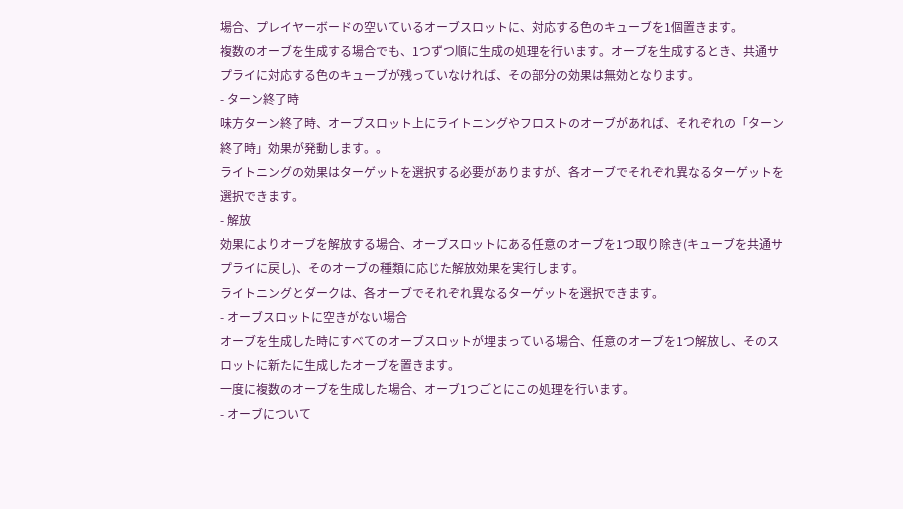場合、プレイヤーボードの空いているオーブスロットに、対応する色のキューブを1個置きます。
複数のオーブを生成する場合でも、1つずつ順に生成の処理を行います。オーブを生成するとき、共通サプライに対応する色のキューブが残っていなければ、その部分の効果は無効となります。
- ターン終了時
味方ターン終了時、オーブスロット上にライトニングやフロストのオーブがあれば、それぞれの「ターン終了時」効果が発動します。。
ライトニングの効果はターゲットを選択する必要がありますが、各オーブでそれぞれ異なるターゲットを選択できます。
- 解放
効果によりオーブを解放する場合、オーブスロットにある任意のオーブを1つ取り除き(キューブを共通サプライに戻し)、そのオーブの種類に応じた解放効果を実行します。
ライトニングとダークは、各オーブでそれぞれ異なるターゲットを選択できます。
- オーブスロットに空きがない場合
オーブを生成した時にすべてのオーブスロットが埋まっている場合、任意のオーブを1つ解放し、そのスロットに新たに生成したオーブを置きます。
一度に複数のオーブを生成した場合、オーブ1つごとにこの処理を行います。
- オーブについて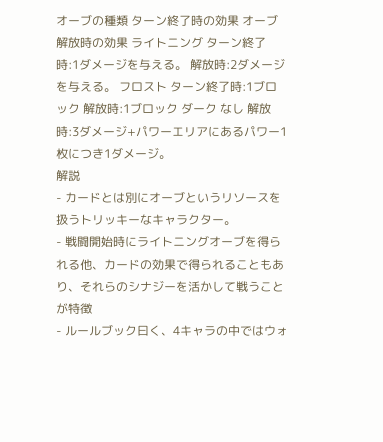オーブの種類 ターン終了時の効果 オーブ解放時の効果 ライトニング ターン終了時:1ダメージを与える。 解放時:2ダメージを与える。 フロスト ターン終了時:1ブロック 解放時:1ブロック ダーク なし 解放時:3ダメージ+パワーエリアにあるパワー1枚につき1ダメージ。
解説
- カードとは別にオーブというリソースを扱うトリッキーなキャラクター。
- 戦闘開始時にライトニングオーブを得られる他、カードの効果で得られることもあり、それらのシナジーを活かして戦うことが特徴
- ルールブック曰く、4キャラの中ではウォ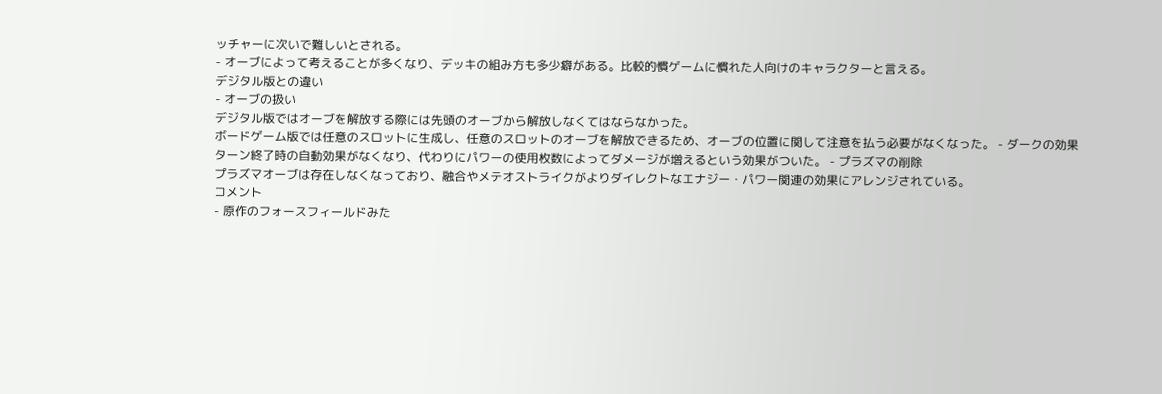ッチャーに次いで難しいとされる。
- オーブによって考えることが多くなり、デッキの組み方も多少癖がある。比較的慣ゲームに慣れた人向けのキャラクターと言える。
デジタル版との違い
- オーブの扱い
デジタル版ではオーブを解放する際には先頭のオーブから解放しなくてはならなかった。
ボードゲーム版では任意のスロットに生成し、任意のスロットのオーブを解放できるため、オーブの位置に関して注意を払う必要がなくなった。 - ダークの効果
ターン終了時の自動効果がなくなり、代わりにパワーの使用枚数によってダメージが増えるという効果がついた。 - プラズマの削除
プラズマオーブは存在しなくなっており、融合やメテオストライクがよりダイレクトなエナジー・パワー関連の効果にアレンジされている。
コメント
- 原作のフォースフィールドみた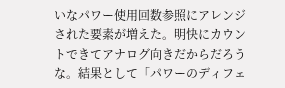いなパワー使用回数参照にアレンジされた要素が増えた。明快にカウントできてアナログ向きだからだろうな。結果として「パワーのディフェ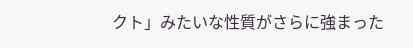クト」みたいな性質がさらに強まった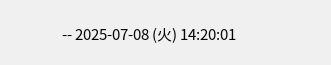-- 2025-07-08 (火) 14:20:01